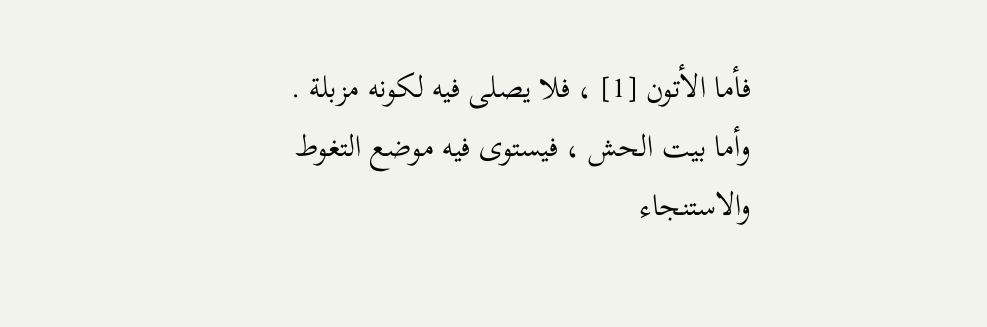فأما الأتون [1] ، فلا يصلى فيه لكونه مزبلة .
وأما بيت الحش ، فيستوى فيه موضع التغوط والاستنجاء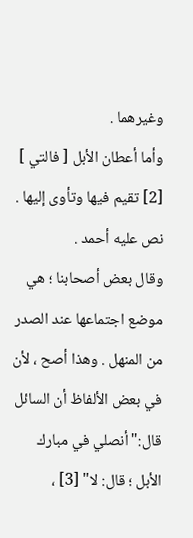وغيرهما .
وأما أعطان الأبل [ فالتي ] [2] تقيم فيها وتأوى إليها . نص عليه أحمد .
وقال بعض أصحابنا ؛ هي موضع اجتماعها عند الصدر من المنهل . وهذا أصح ، لأن في بعض الألفاظ أن السائل قال:"أنصلي في مبارك الأبل ؛ قال: لا" [3] ،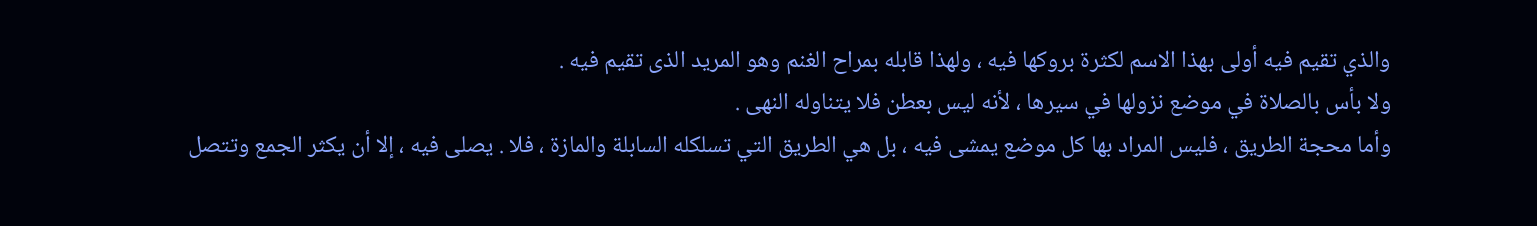والذي تقيم فيه أولى بهذا الاسم لكثرة بروكها فيه ، ولهذا قابله بمراح الغنم وهو المريد الذى تقيم فيه .
ولا بأس بالصلاة في موضع نزولها في سيرها ، لأنه ليس بعطن فلا يتناوله النهى .
وأما محجة الطريق ، فليس المراد بها كل موضع يمشى فيه ، بل هي الطريق التي تسلكله السابلة والمازة ، فلا . يصلى فيه ، إلا أن يكثر الجمع وتتصل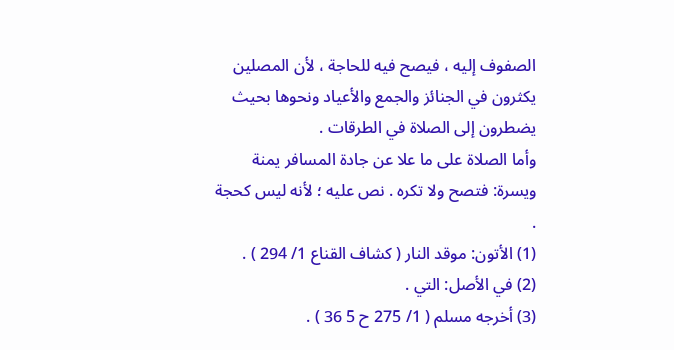الصفوف إليه ، فيصح فيه للحاجة ، لأن المصلين يكثرون في الجنائز والجمع والأعياد ونحوها بحيث يضطرون إلى الصلاة في الطرقات .
وأما الصلاة على ما علا عن جادة المسافر يمنة ويسرة: فتصح ولا تكره . نص عليه ؛ لأنه ليس كحجة .
(1) الأتون: موقد النار ( كشاف القناع 1/ 294 ) .
(2) في الأصل: التي .
(3) أخرجه مسلم ( 1/ 275 ح 5 36 ) .